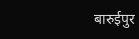बारुईपुर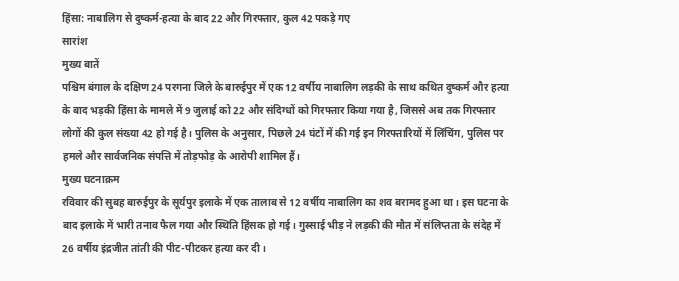हिंसा: नाबालिग से दुष्कर्म-हत्या के बाद 22 और गिरफ्तार, कुल 42 पकड़े गए
सारांश
मुख्य बातें
पश्चिम बंगाल के दक्षिण 24 परगना जिले के बारुईपुर में एक 12 वर्षीय नाबालिग लड़की के साथ कथित दुष्कर्म और हत्या के बाद भड़की हिंसा के मामले में 9 जुलाई को 22 और संदिग्धों को गिरफ्तार किया गया है, जिससे अब तक गिरफ्तार लोगों की कुल संख्या 42 हो गई है। पुलिस के अनुसार, पिछले 24 घंटों में की गई इन गिरफ्तारियों में लिंचिंग, पुलिस पर हमले और सार्वजनिक संपत्ति में तोड़फोड़ के आरोपी शामिल हैं।
मुख्य घटनाक्रम
रविवार की सुबह बारुईपुर के सूर्यपुर इलाके में एक तालाब से 12 वर्षीय नाबालिग का शव बरामद हुआ था। इस घटना के बाद इलाके में भारी तनाव फैल गया और स्थिति हिंसक हो गई। गुस्साई भीड़ ने लड़की की मौत में संलिप्तता के संदेह में 26 वर्षीय इंद्रजीत तांती की पीट-पीटकर हत्या कर दी।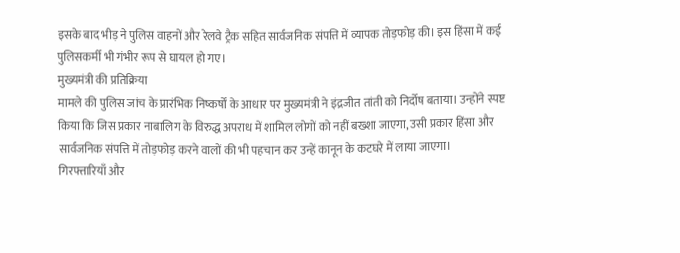इसके बाद भीड़ ने पुलिस वाहनों और रेलवे ट्रैक सहित सार्वजनिक संपत्ति में व्यापक तोड़फोड़ की। इस हिंसा में कई पुलिसकर्मी भी गंभीर रूप से घायल हो गए।
मुख्यमंत्री की प्रतिक्रिया
मामले की पुलिस जांच के प्रारंभिक निष्कर्षों के आधार पर मुख्यमंत्री ने इंद्रजीत तांती को निर्दोष बताया। उन्होंने स्पष्ट किया कि जिस प्रकार नाबालिग के विरुद्ध अपराध में शामिल लोगों को नहीं बख्शा जाएगा, उसी प्रकार हिंसा और सार्वजनिक संपत्ति में तोड़फोड़ करने वालों की भी पहचान कर उन्हें कानून के कटघरे में लाया जाएगा।
गिरफ्तारियाँ और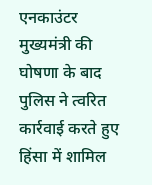एनकाउंटर
मुख्यमंत्री की घोषणा के बाद पुलिस ने त्वरित कार्रवाई करते हुए हिंसा में शामिल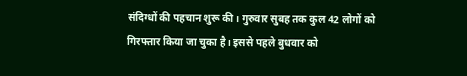संदिग्धों की पहचान शुरू की। गुरुवार सुबह तक कुल 42 लोगों को गिरफ्तार किया जा चुका है। इससे पहले बुधवार को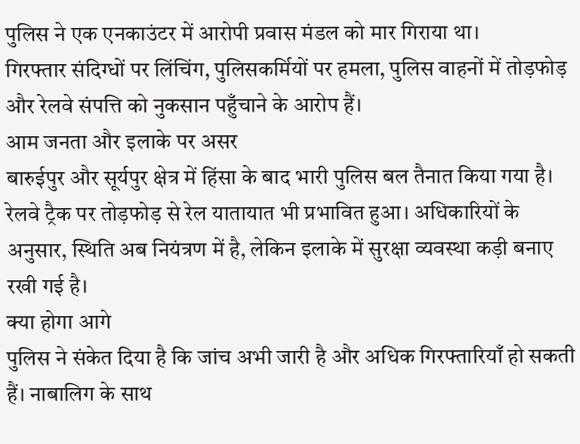पुलिस ने एक एनकाउंटर में आरोपी प्रवास मंडल को मार गिराया था।
गिरफ्तार संदिग्धों पर लिंचिंग, पुलिसकर्मियों पर हमला, पुलिस वाहनों में तोड़फोड़ और रेलवे संपत्ति को नुकसान पहुँचाने के आरोप हैं।
आम जनता और इलाके पर असर
बारुईपुर और सूर्यपुर क्षेत्र में हिंसा के बाद भारी पुलिस बल तैनात किया गया है। रेलवे ट्रैक पर तोड़फोड़ से रेल यातायात भी प्रभावित हुआ। अधिकारियों के अनुसार, स्थिति अब नियंत्रण में है, लेकिन इलाके में सुरक्षा व्यवस्था कड़ी बनाए रखी गई है।
क्या होगा आगे
पुलिस ने संकेत दिया है कि जांच अभी जारी है और अधिक गिरफ्तारियाँ हो सकती हैं। नाबालिग के साथ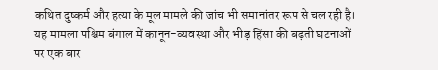कथित दुष्कर्म और हत्या के मूल मामले की जांच भी समानांतर रूप से चल रही है। यह मामला पश्चिम बंगाल में कानून-व्यवस्था और भीड़ हिंसा की बढ़ती घटनाओं पर एक बार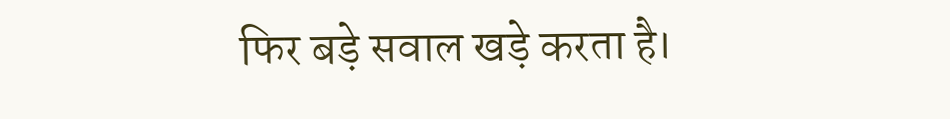फिर बड़े सवाल खड़े करता है।